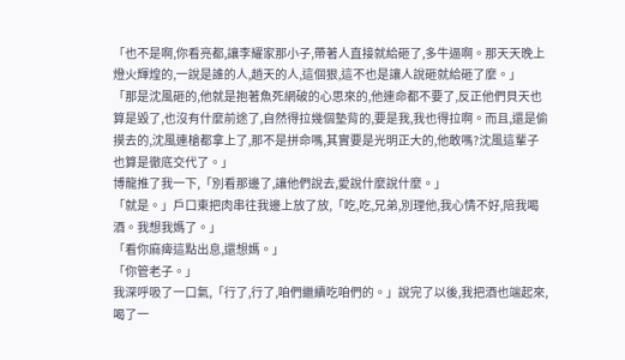「也不是啊,你看亮都,讓李耀家那小子,帶著人直接就給砸了,多牛逼啊。那天天晚上燈火輝煌的,一說是誰的人,趙天的人,這個狠,這不也是讓人說砸就給砸了麼。」
「那是沈風砸的,他就是抱著魚死網破的心思來的,他連命都不要了,反正他們貝天也算是毀了,也沒有什麼前途了,自然得拉幾個墊背的,要是我,我也得拉啊。而且,還是偷摸去的,沈風連槍都拿上了,那不是拼命嗎,其實要是光明正大的,他敢嗎?沈風這輩子也算是徹底交代了。」
博龍推了我一下,「別看那邊了,讓他們說去,愛說什麼說什麼。」
「就是。」戶口東把肉串往我邊上放了放,「吃,吃,兄弟,別理他,我心情不好,陪我喝酒。我想我媽了。」
「看你麻痺這點出息,還想媽。」
「你管老子。」
我深呼吸了一口氣,「行了,行了,咱們繼續吃咱們的。」說完了以後,我把酒也端起來,喝了一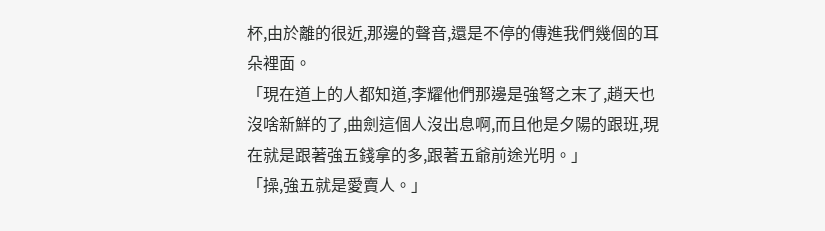杯,由於離的很近,那邊的聲音,還是不停的傳進我們幾個的耳朵裡面。
「現在道上的人都知道,李耀他們那邊是強弩之末了,趙天也沒啥新鮮的了,曲劍這個人沒出息啊,而且他是夕陽的跟班,現在就是跟著強五錢拿的多,跟著五爺前途光明。」
「操,強五就是愛賣人。」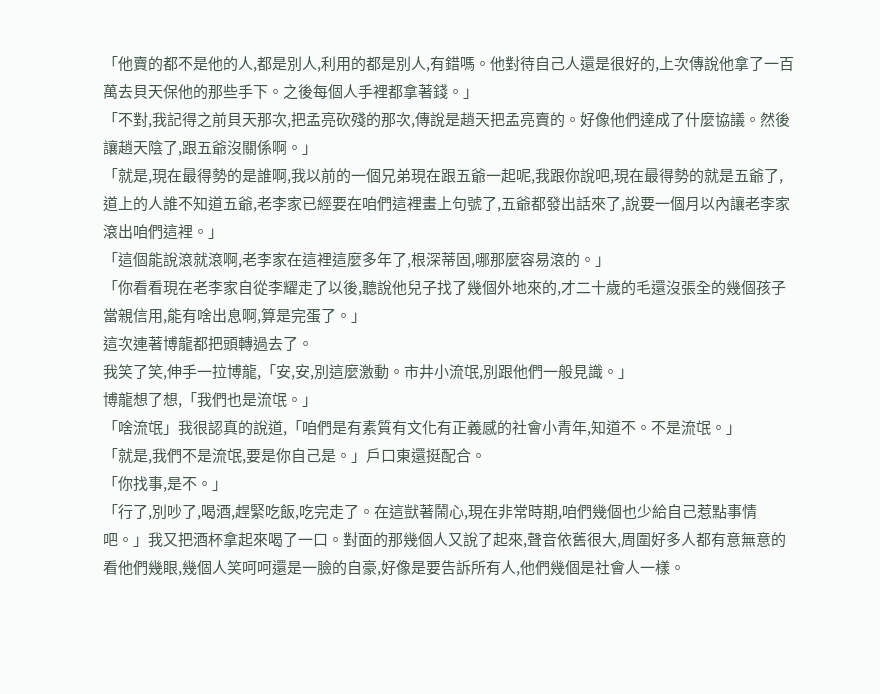「他賣的都不是他的人,都是別人,利用的都是別人,有錯嗎。他對待自己人還是很好的,上次傳說他拿了一百萬去貝天保他的那些手下。之後每個人手裡都拿著錢。」
「不對,我記得之前貝天那次,把孟亮砍殘的那次,傳說是趙天把孟亮賣的。好像他們達成了什麼協議。然後讓趙天陰了,跟五爺沒關係啊。」
「就是,現在最得勢的是誰啊,我以前的一個兄弟現在跟五爺一起呢,我跟你說吧,現在最得勢的就是五爺了,道上的人誰不知道五爺,老李家已經要在咱們這裡畫上句號了,五爺都發出話來了,說要一個月以內讓老李家滾出咱們這裡。」
「這個能說滾就滾啊,老李家在這裡這麼多年了,根深蒂固,哪那麼容易滾的。」
「你看看現在老李家自從李耀走了以後,聽說他兒子找了幾個外地來的,才二十歲的毛還沒張全的幾個孩子當親信用,能有啥出息啊,算是完蛋了。」
這次連著博龍都把頭轉過去了。
我笑了笑,伸手一拉博龍,「安,安,別這麼激動。市井小流氓,別跟他們一般見識。」
博龍想了想,「我們也是流氓。」
「啥流氓」我很認真的說道,「咱們是有素質有文化有正義感的社會小青年,知道不。不是流氓。」
「就是,我們不是流氓,要是你自己是。」戶口東還挺配合。
「你找事,是不。」
「行了,別吵了,喝酒,趕緊吃飯,吃完走了。在這獃著鬧心,現在非常時期,咱們幾個也少給自己惹點事情吧。」我又把酒杯拿起來喝了一口。對面的那幾個人又說了起來,聲音依舊很大,周圍好多人都有意無意的看他們幾眼,幾個人笑呵呵還是一臉的自豪,好像是要告訴所有人,他們幾個是社會人一樣。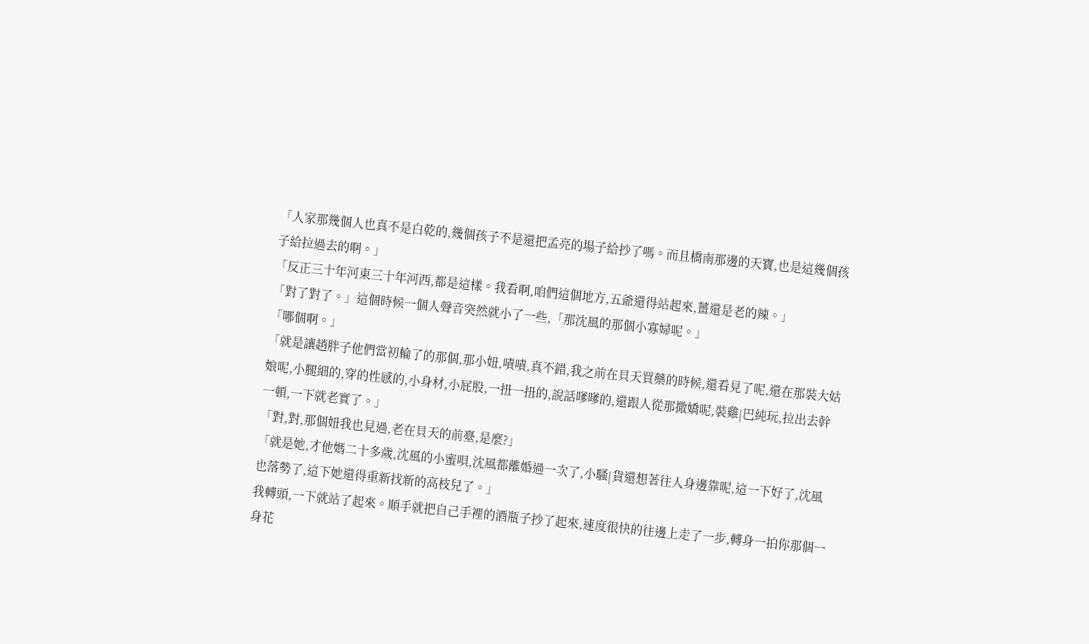「人家那幾個人也真不是白乾的,幾個孩子不是還把孟亮的場子給抄了嗎。而且橋南那邊的天寶,也是這幾個孩子給拉過去的啊。」
「反正三十年河東三十年河西,都是這樣。我看啊,咱們這個地方,五爺還得站起來,薑還是老的辣。」
「對了對了。」這個時候一個人聲音突然就小了一些,「那沈風的那個小寡婦呢。」
「哪個啊。」
「就是讓趙胖子他們當初輪了的那個,那小妞,嘖嘖,真不錯,我之前在貝天買藥的時候,還看見了呢,還在那裝大姑娘呢,小腿細的,穿的性感的,小身材,小屁股,一扭一扭的,說話嗲嗲的,還跟人從那撒嬌呢,裝雞|巴純玩,拉出去幹一頓,一下就老實了。」
「對,對,那個妞我也見過,老在貝天的前臺,是麼?」
「就是她,才他媽二十多歲,沈風的小蜜唄,沈風都離婚過一次了,小騷|貨還想著往人身邊靠呢,這一下好了,沈風也落勢了,這下她還得重新找新的高枝兒了。」
我轉頭,一下就站了起來。順手就把自己手裡的酒瓶子抄了起來,速度很快的往邊上走了一步,轉身一拍你那個一身花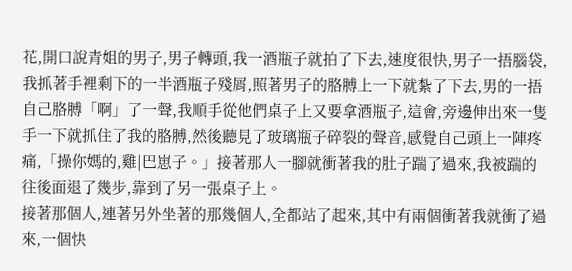花,開口說青姐的男子,男子轉頭,我一酒瓶子就拍了下去,速度很快,男子一捂腦袋,我抓著手裡剩下的一半酒瓶子殘屑,照著男子的胳膊上一下就紮了下去,男的一捂自己胳膊「啊」了一聲,我順手從他們桌子上又要拿酒瓶子,這會,旁邊伸出來一隻手一下就抓住了我的胳膊,然後聽見了玻璃瓶子碎裂的聲音,感覺自己頭上一陣疼痛,「操你媽的,雞|巴崽子。」接著那人一腳就衝著我的肚子踹了過來,我被踹的往後面退了幾步,靠到了另一張桌子上。
接著那個人,連著另外坐著的那幾個人,全都站了起來,其中有兩個衝著我就衝了過來,一個快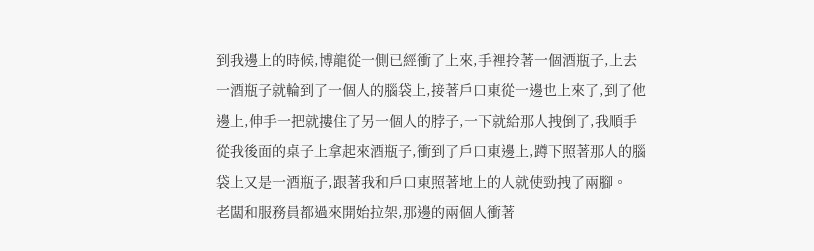到我邊上的時候,博龍從一側已經衝了上來,手裡拎著一個酒瓶子,上去一酒瓶子就輪到了一個人的腦袋上,接著戶口東從一邊也上來了,到了他邊上,伸手一把就摟住了另一個人的脖子,一下就給那人拽倒了,我順手從我後面的桌子上拿起來酒瓶子,衝到了戶口東邊上,蹲下照著那人的腦袋上又是一酒瓶子,跟著我和戶口東照著地上的人就使勁拽了兩腳。
老闆和服務員都過來開始拉架,那邊的兩個人衝著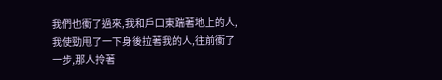我們也衝了過來,我和戶口東踹著地上的人,我使勁甩了一下身後拉著我的人,往前衝了一步,那人拎著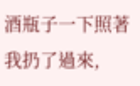酒瓶子一下照著我扔了過來,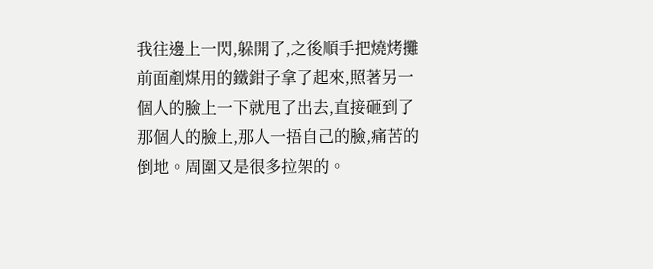我往邊上一閃,躲開了,之後順手把燒烤攤前面剷煤用的鐵鉗子拿了起來,照著另一個人的臉上一下就甩了出去,直接砸到了那個人的臉上,那人一捂自己的臉,痛苦的倒地。周圍又是很多拉架的。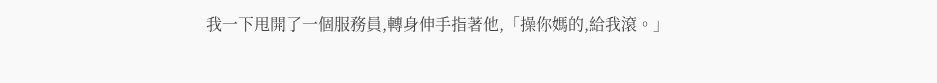我一下甩開了一個服務員,轉身伸手指著他,「操你媽的,給我滾。」